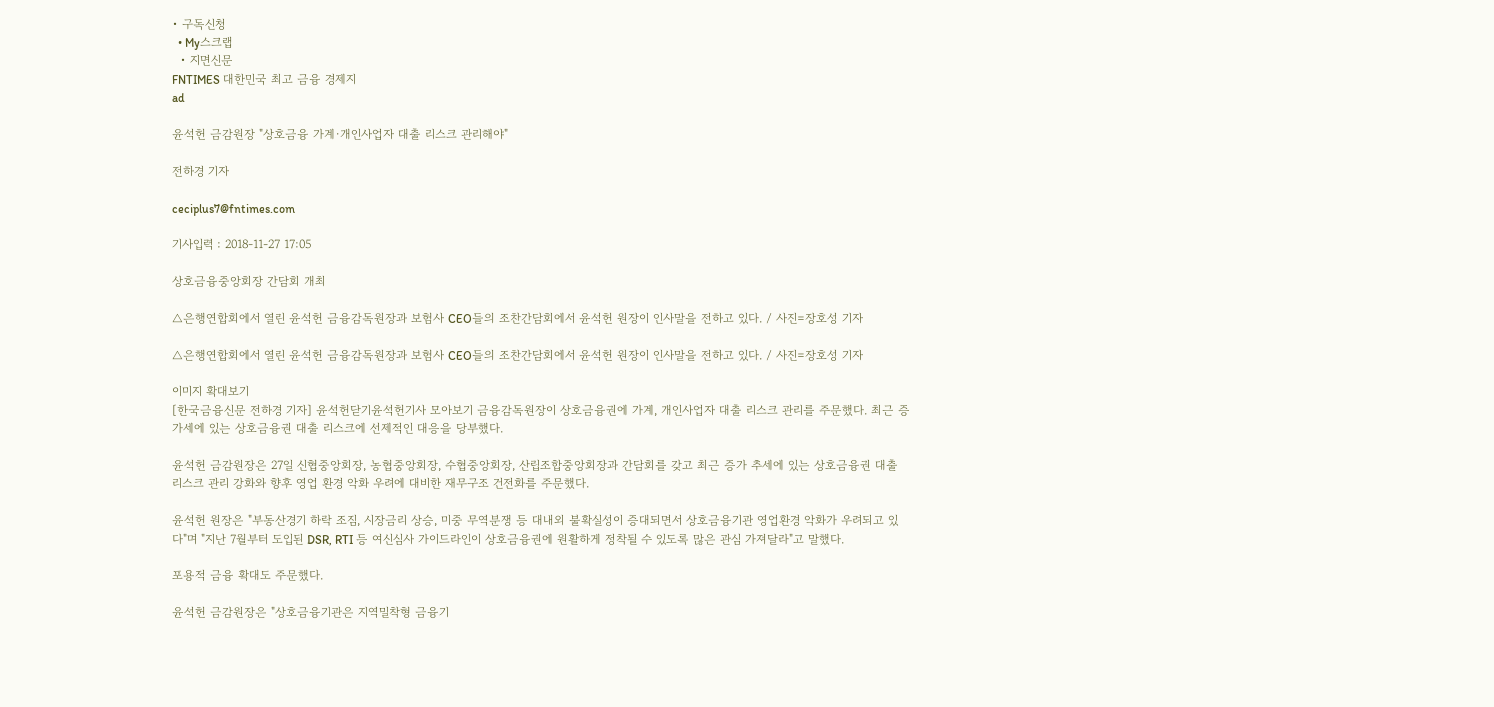• 구독신청
  • My스크랩
  • 지면신문
FNTIMES 대한민국 최고 금융 경제지
ad

윤석헌 금감원장 "상호금융 가계·개인사업자 대출 리스크 관리해야"

전하경 기자

ceciplus7@fntimes.com

기사입력 : 2018-11-27 17:05

상호금융중앙회장 간담회 개최

△은행연합회에서 열린 윤석헌 금융감독원장과 보험사 CEO들의 조찬간담회에서 윤석헌 원장이 인사말을 전하고 있다. / 사진=장호성 기자

△은행연합회에서 열린 윤석헌 금융감독원장과 보험사 CEO들의 조찬간담회에서 윤석헌 원장이 인사말을 전하고 있다. / 사진=장호성 기자

이미지 확대보기
[한국금융신문 전하경 기자] 윤석헌닫기윤석헌기사 모아보기 금융감독원장이 상호금융권에 가계, 개인사업자 대출 리스크 관리를 주문했다. 최근 증가세에 있는 상호금융권 대출 리스크에 선제적인 대응을 당부했다.

윤석헌 금감원장은 27일 신협중앙회장, 농협중앙회장, 수협중앙회장, 산립조합중앙회장과 간담회를 갖고 최근 증가 추세에 있는 상호금융권 대출 리스크 관리 강화와 향후 영업 환경 악화 우려에 대비한 재무구조 건전화를 주문했다.

윤석헌 원장은 "부동산경기 하락 조짐, 시장금리 상승, 미중 무역분쟁 등 대내외 불확실성이 증대되면서 상호금융기관 영업환경 악화가 우려되고 있다"며 "지난 7월부터 도입된 DSR, RTI 등 여신심사 가이드라인이 상호금융권에 원활하게 정착될 수 있도록 많은 관심 가져달라"고 말했다.

포용적 금융 확대도 주문했다.

윤석헌 금감원장은 "상호금융기관은 지역밀착형 금융기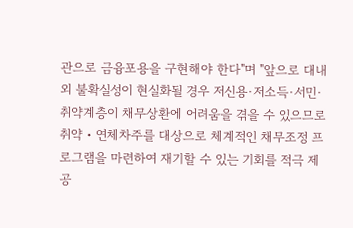관으로 금융포용을 구현해야 한다"며 "앞으로 대내외 불확실성이 현실화될 경우 저신용·저소득·서민·취약계층이 채무상환에 어려움을 겪을 수 있으므로 취약・연체차주를 대상으로 체계적인 채무조정 프로그램을 마련하여 재기할 수 있는 기회를 적극 제공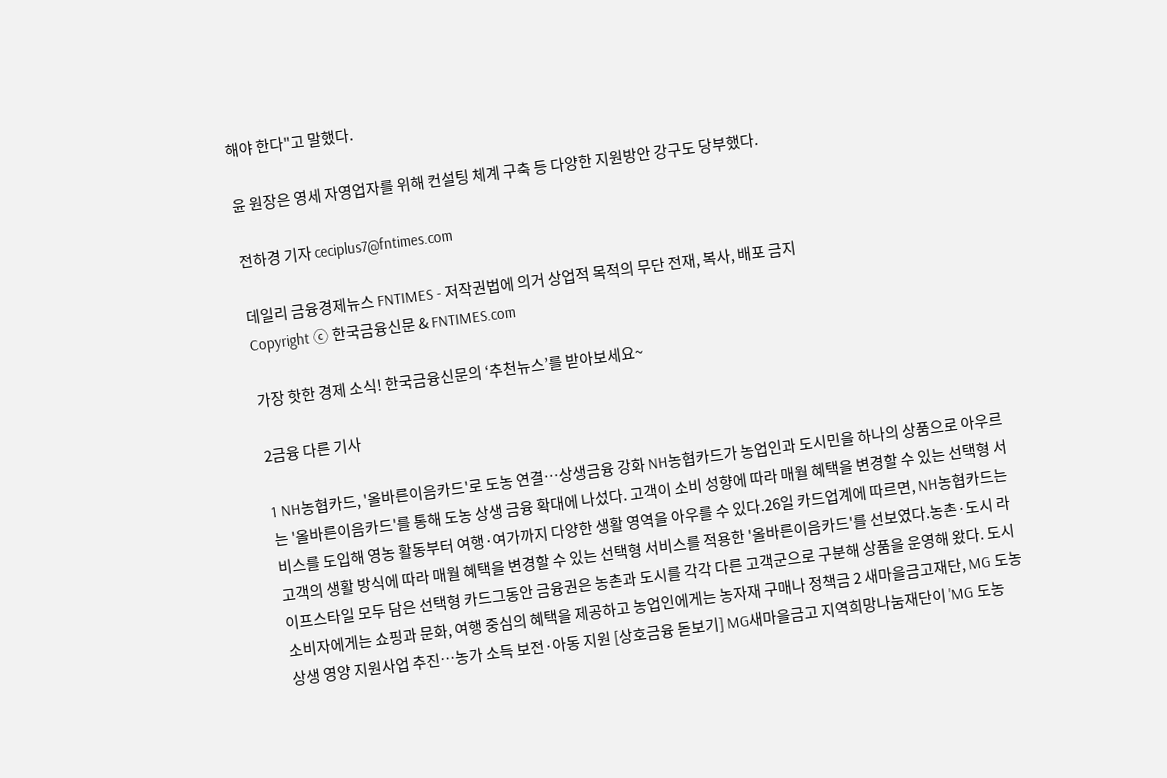해야 한다"고 말했다.

윤 원장은 영세 자영업자를 위해 컨설팅 체계 구축 등 다양한 지원방안 강구도 당부했다.

전하경 기자 ceciplus7@fntimes.com

데일리 금융경제뉴스 FNTIMES - 저작권법에 의거 상업적 목적의 무단 전재, 복사, 배포 금지
Copyright ⓒ 한국금융신문 & FNTIMES.com

가장 핫한 경제 소식! 한국금융신문의 ‘추천뉴스’를 받아보세요~

2금융 다른 기사

1 NH농협카드, '올바른이음카드'로 도농 연결…상생금융 강화 NH농협카드가 농업인과 도시민을 하나의 상품으로 아우르는 '올바른이음카드'를 통해 도농 상생 금융 확대에 나섰다. 고객이 소비 성향에 따라 매월 혜택을 변경할 수 있는 선택형 서비스를 도입해 영농 활동부터 여행·여가까지 다양한 생활 영역을 아우를 수 있다.26일 카드업계에 따르면, NH농협카드는 고객의 생활 방식에 따라 매월 혜택을 변경할 수 있는 선택형 서비스를 적용한 '올바른이음카드'를 선보였다.농촌·도시 라이프스타일 모두 담은 선택형 카드그동안 금융권은 농촌과 도시를 각각 다른 고객군으로 구분해 상품을 운영해 왔다. 도시 소비자에게는 쇼핑과 문화, 여행 중심의 혜택을 제공하고 농업인에게는 농자재 구매나 정책금 2 새마을금고재단, MG 도농상생 영양 지원사업 추진…농가 소득 보전·아동 지원 [상호금융 돋보기] MG새마을금고 지역희망나눔재단이 'MG 도농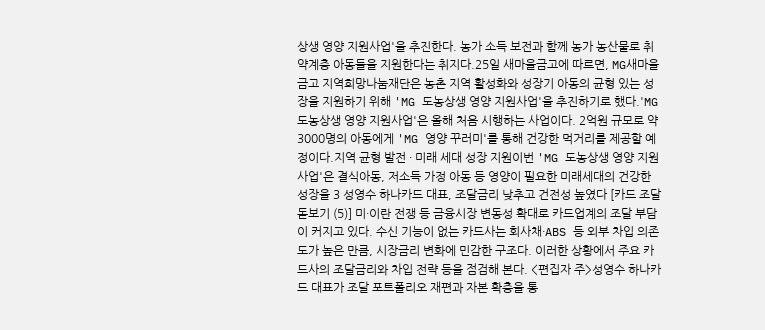상생 영양 지원사업'을 추진한다. 농가 소득 보전과 함께 농가 농산물로 취약계층 아동들을 지원한다는 취지다.25일 새마을금고에 따르면, MG새마을금고 지역희망나눔재단은 농촌 지역 활성화와 성장기 아동의 균형 있는 성장을 지원하기 위해 'MG 도농상생 영양 지원사업'을 추진하기로 했다.'MG 도농상생 영양 지원사업'은 올해 처음 시행하는 사업이다. 2억원 규모로 약 3000명의 아동에게 'MG 영양 꾸러미'를 통해 건강한 먹거리를 제공할 예정이다.지역 균형 발전 · 미래 세대 성장 지원이번 'MG 도농상생 영양 지원사업'은 결식아동, 저소득 가정 아동 등 영양이 필요한 미래세대의 건강한 성장을 3 성영수 하나카드 대표, 조달금리 낮추고 건전성 높였다 [카드 조달 돋보기 (5)] 미·이란 전쟁 등 금융시장 변동성 확대로 카드업계의 조달 부담이 커지고 있다. 수신 기능이 없는 카드사는 회사채·ABS 등 외부 차입 의존도가 높은 만큼, 시장금리 변화에 민감한 구조다. 이러한 상황에서 주요 카드사의 조달금리와 차입 전략 등을 점검해 본다. <편집자 주>성영수 하나카드 대표가 조달 포트폴리오 재편과 자본 확충을 통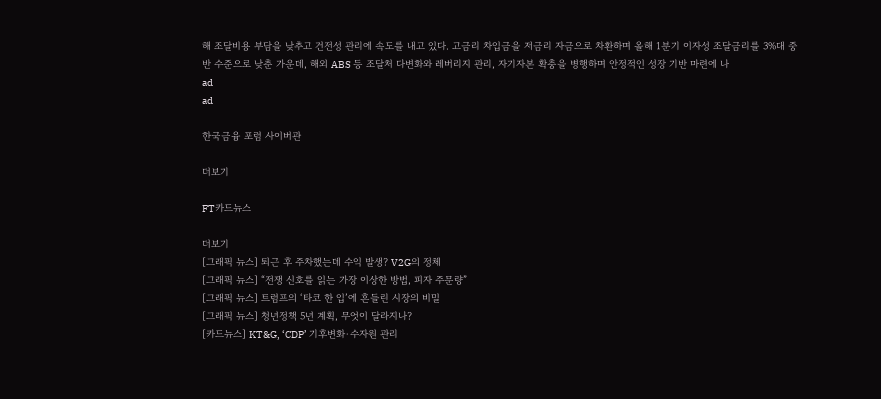해 조달비용 부담을 낮추고 건전성 관리에 속도를 내고 있다. 고금리 차입금을 저금리 자금으로 차환하며 올해 1분기 이자성 조달금리를 3%대 중반 수준으로 낮춘 가운데, 해외 ABS 등 조달처 다변화와 레버리지 관리, 자기자본 확충을 병행하며 안정적인 성장 기반 마련에 나
ad
ad

한국금융 포럼 사이버관

더보기

FT카드뉴스

더보기
[그래픽 뉴스] 퇴근 후 주차했는데 수익 발생? V2G의 정체
[그래픽 뉴스] “전쟁 신호를 읽는 가장 이상한 방법, 피자 주문량”
[그래픽 뉴스] 트럼프의 ‘타코 한 입’에 흔들린 시장의 비밀
[그래픽 뉴스] 청년정책 5년 계획, 무엇이 달라지나?
[카드뉴스] KT&G, ‘CDP’ 기후변화·수자원 관리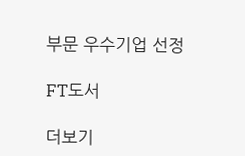부문 우수기업 선정

FT도서

더보기